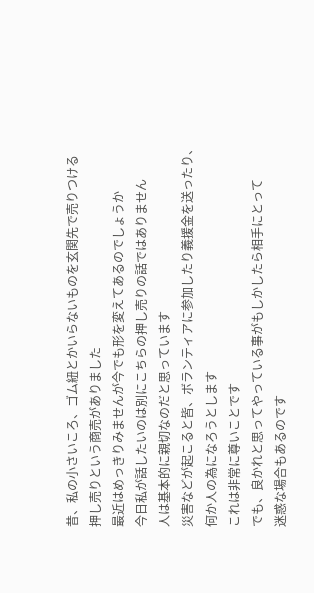昔、私の小さいころ、ゴム紐とかいらないものを玄関先で売りつける
押し売りという商売がありました
最近はめっきりみませんが今でも形を変えてあるのでしょうか
今日私が話したいのは別にこちらの押し売りの話ではありません
人は基本的に親切なのだと思っています
災害などが起こると皆、ボランティアに参加したり義援金を送ったり、
何か人の為になろうとします
これは非常に尊いことです
でも、良かれと思ってやっている事がもしかしたら相手にとって
迷惑な場合もあるのです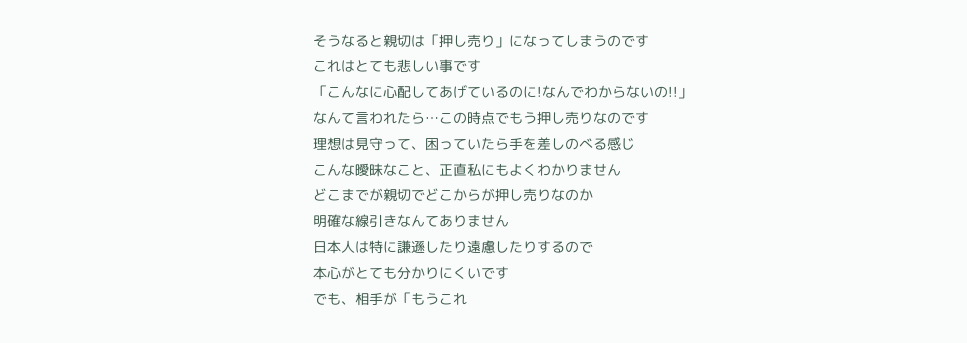そうなると親切は「押し売り」になってしまうのです
これはとても悲しい事です
「こんなに心配してあげているのに!なんでわからないの!!」
なんて言われたら…この時点でもう押し売りなのです
理想は見守って、困っていたら手を差しのべる感じ
こんな曖昧なこと、正直私にもよくわかりません
どこまでが親切でどこからが押し売りなのか
明確な線引きなんてありません
日本人は特に謙遜したり遠慮したりするので
本心がとても分かりにくいです
でも、相手が「もうこれ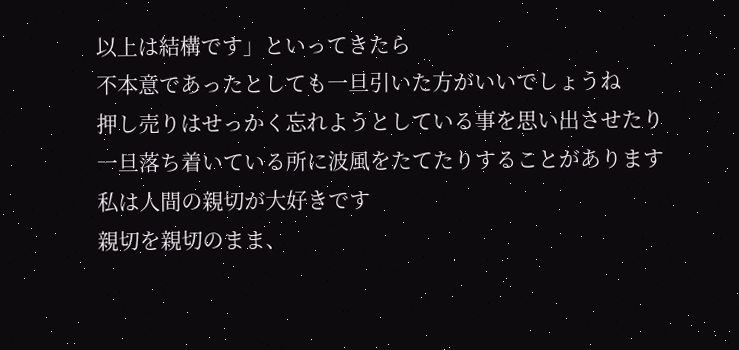以上は結構です」といってきたら
不本意であったとしても一旦引いた方がいいでしょうね
押し売りはせっかく忘れようとしている事を思い出させたり
一旦落ち着いている所に波風をたてたりすることがあります
私は人間の親切が大好きです
親切を親切のまま、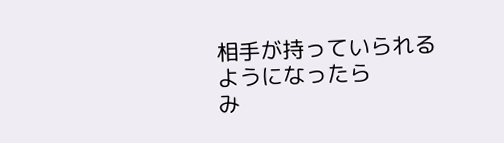相手が持っていられるようになったら
み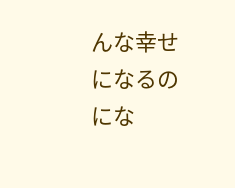んな幸せになるのにな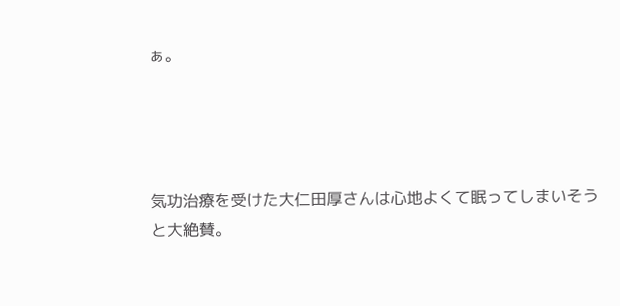ぁ。




気功治療を受けた大仁田厚さんは心地よくて眠ってしまいそうと大絶賛。